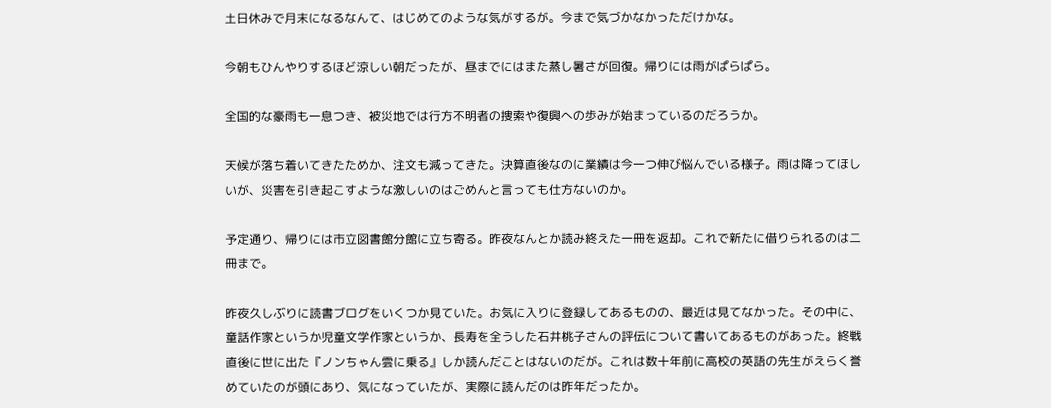土日休みで月末になるなんて、はじめてのような気がするが。今まで気づかなかっただけかな。

今朝もひんやりするほど涼しい朝だったが、昼までにはまた蒸し暑さが回復。帰りには雨がぱらぱら。

全国的な豪雨も一息つき、被災地では行方不明者の捜索や復興への歩みが始まっているのだろうか。

天候が落ち着いてきたためか、注文も減ってきた。決算直後なのに業績は今一つ伸び悩んでいる様子。雨は降ってほしいが、災害を引き起こすような激しいのはごめんと言っても仕方ないのか。

予定通り、帰りには市立図書館分館に立ち寄る。昨夜なんとか読み終えた一冊を返却。これで新たに借りられるのは二冊まで。

昨夜久しぶりに読書ブログをいくつか見ていた。お気に入りに登録してあるものの、最近は見てなかった。その中に、童話作家というか児童文学作家というか、長寿を全うした石井桃子さんの評伝について書いてあるものがあった。終戦直後に世に出た『ノンちゃん雲に乗る』しか読んだことはないのだが。これは数十年前に高校の英語の先生がえらく誉めていたのが頭にあり、気になっていたが、実際に読んだのは昨年だったか。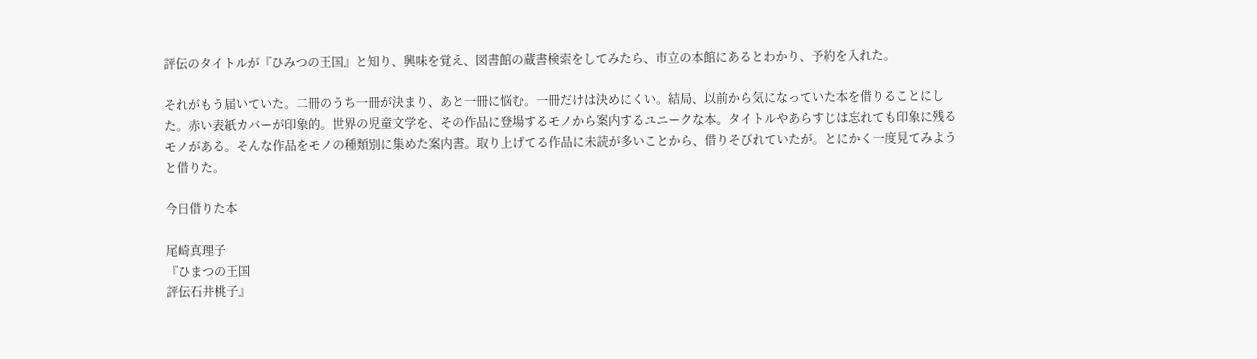評伝のタイトルが『ひみつの王国』と知り、興味を覚え、図書館の蔵書検索をしてみたら、市立の本館にあるとわかり、予約を入れた。

それがもう届いていた。二冊のうち一冊が決まり、あと一冊に悩む。一冊だけは決めにくい。結局、以前から気になっていた本を借りることにした。赤い表紙カバーが印象的。世界の児童文学を、その作品に登場するモノから案内するユニークな本。タイトルやあらすじは忘れても印象に残るモノがある。そんな作品をモノの種類別に集めた案内書。取り上げてる作品に未読が多いことから、借りそびれていたが。とにかく一度見てみようと借りた。

今日借りた本

尾崎真理子
『ひまつの王国
評伝石井桃子』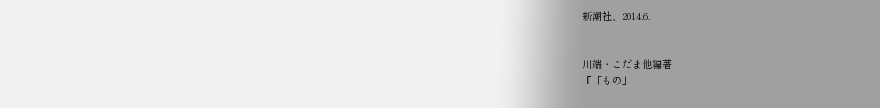新潮社、2014.6.


川端・こだま他編著
『「もの」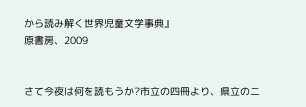から読み解く世界児童文学事典』
原書房、2009


さて今夜は何を読もうか?市立の四冊より、県立の二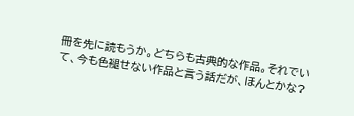冊を先に読もうか。どちらも古典的な作品。それでいて、今も色褪せない作品と言う話だが、ほんとかな?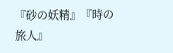『砂の妖精』『時の旅人』